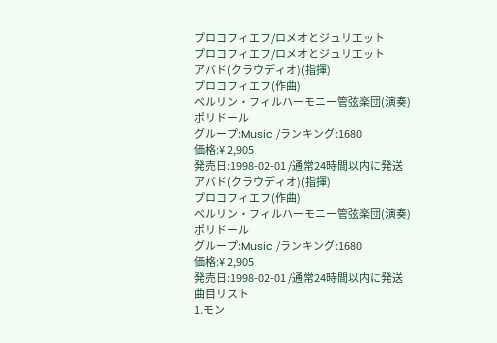プロコフィエフ/ロメオとジュリエット
プロコフィエフ/ロメオとジュリエット
アバド(クラウディオ)(指揮)
プロコフィエフ(作曲)
ベルリン・フィルハーモニー管弦楽団(演奏)
ポリドール
グループ:Music /ランキング:1680
価格:¥ 2,905
発売日:1998-02-01 /通常24時間以内に発送
アバド(クラウディオ)(指揮)
プロコフィエフ(作曲)
ベルリン・フィルハーモニー管弦楽団(演奏)
ポリドール
グループ:Music /ランキング:1680
価格:¥ 2,905
発売日:1998-02-01 /通常24時間以内に発送
曲目リスト
1.モン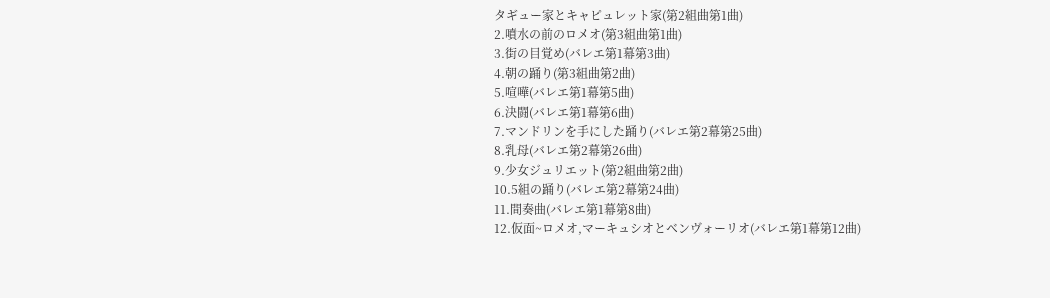タギュー家とキャピュレット家(第2組曲第1曲)
2.噴水の前のロメオ(第3組曲第1曲)
3.街の目覚め(バレエ第1幕第3曲)
4.朝の踊り(第3組曲第2曲)
5.喧嘩(バレエ第1幕第5曲)
6.決闘(バレエ第1幕第6曲)
7.マンドリンを手にした踊り(バレエ第2幕第25曲)
8.乳母(バレエ第2幕第26曲)
9.少女ジュリエット(第2組曲第2曲)
10.5組の踊り(バレエ第2幕第24曲)
11.間奏曲(バレエ第1幕第8曲)
12.仮面~ロメオ,マーキュシオとベンヴォーリオ(バレエ第1幕第12曲)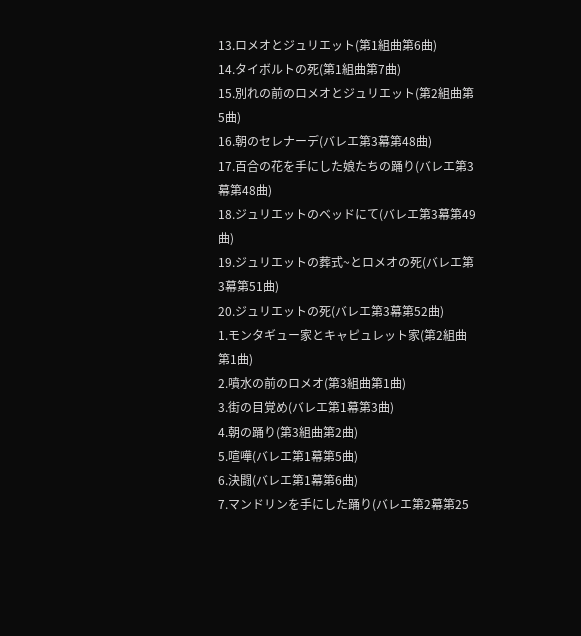13.ロメオとジュリエット(第1組曲第6曲)
14.タイボルトの死(第1組曲第7曲)
15.別れの前のロメオとジュリエット(第2組曲第5曲)
16.朝のセレナーデ(バレエ第3幕第48曲)
17.百合の花を手にした娘たちの踊り(バレエ第3幕第48曲)
18.ジュリエットのベッドにて(バレエ第3幕第49曲)
19.ジュリエットの葬式~とロメオの死(バレエ第3幕第51曲)
20.ジュリエットの死(バレエ第3幕第52曲)
1.モンタギュー家とキャピュレット家(第2組曲第1曲)
2.噴水の前のロメオ(第3組曲第1曲)
3.街の目覚め(バレエ第1幕第3曲)
4.朝の踊り(第3組曲第2曲)
5.喧嘩(バレエ第1幕第5曲)
6.決闘(バレエ第1幕第6曲)
7.マンドリンを手にした踊り(バレエ第2幕第25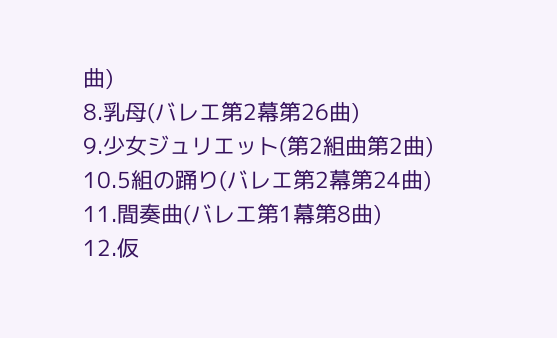曲)
8.乳母(バレエ第2幕第26曲)
9.少女ジュリエット(第2組曲第2曲)
10.5組の踊り(バレエ第2幕第24曲)
11.間奏曲(バレエ第1幕第8曲)
12.仮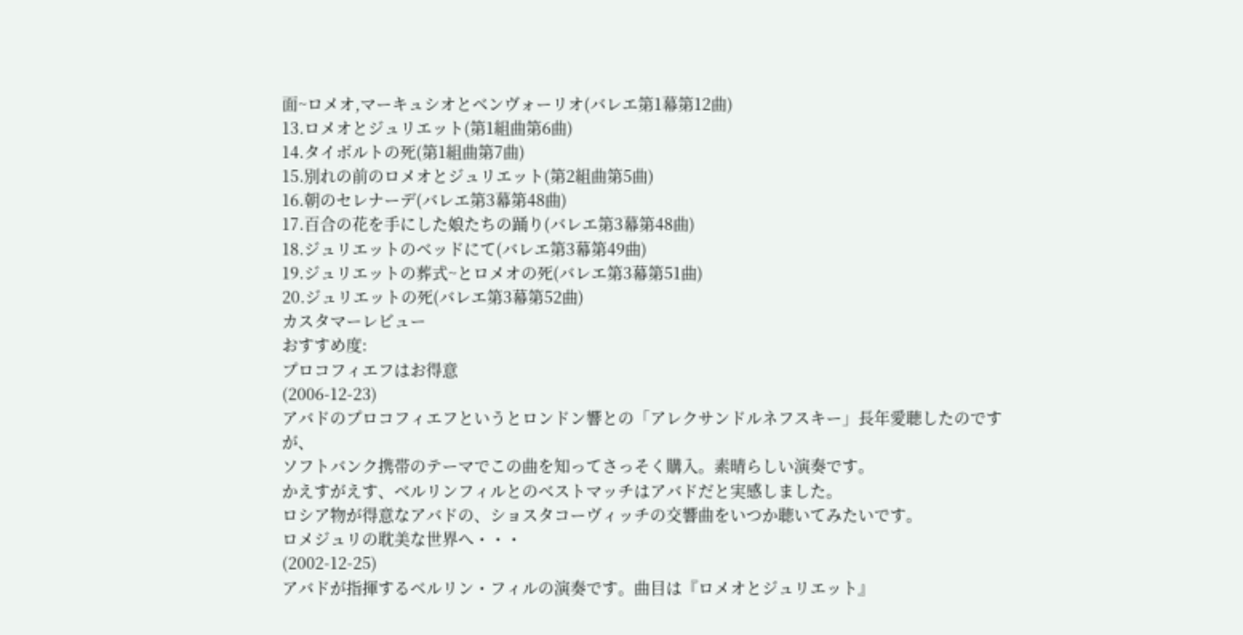面~ロメオ,マーキュシオとベンヴォーリオ(バレエ第1幕第12曲)
13.ロメオとジュリエット(第1組曲第6曲)
14.タイボルトの死(第1組曲第7曲)
15.別れの前のロメオとジュリエット(第2組曲第5曲)
16.朝のセレナーデ(バレエ第3幕第48曲)
17.百合の花を手にした娘たちの踊り(バレエ第3幕第48曲)
18.ジュリエットのベッドにて(バレエ第3幕第49曲)
19.ジュリエットの葬式~とロメオの死(バレエ第3幕第51曲)
20.ジュリエットの死(バレエ第3幕第52曲)
カスタマーレビュー
おすすめ度:
プロコフィエフはお得意
(2006-12-23)
アバドのプロコフィエフというとロンドン響との「アレクサンドルネフスキー」長年愛聴したのですが、
ソフトバンク携帯のテーマでこの曲を知ってさっそく購入。素晴らしい演奏です。
かえすがえす、ベルリンフィルとのベストマッチはアバドだと実感しました。
ロシア物が得意なアバドの、ショスタコーヴィッチの交響曲をいつか聴いてみたいです。
ロメジュリの耽美な世界へ・・・
(2002-12-25)
アバドが指揮するベルリン・フィルの演奏です。曲目は『ロメオとジュリエット』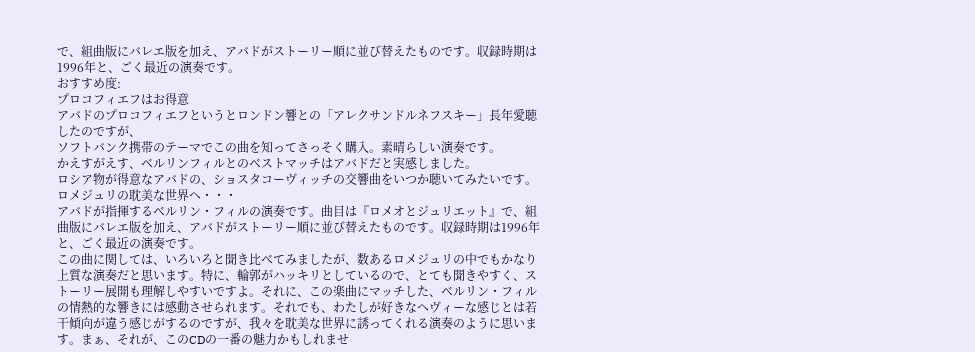で、組曲版にバレエ版を加え、アバドがストーリー順に並び替えたものです。収録時期は1996年と、ごく最近の演奏です。
おすすめ度:
プロコフィエフはお得意
アバドのプロコフィエフというとロンドン響との「アレクサンドルネフスキー」長年愛聴したのですが、
ソフトバンク携帯のテーマでこの曲を知ってさっそく購入。素晴らしい演奏です。
かえすがえす、ベルリンフィルとのベストマッチはアバドだと実感しました。
ロシア物が得意なアバドの、ショスタコーヴィッチの交響曲をいつか聴いてみたいです。
ロメジュリの耽美な世界へ・・・
アバドが指揮するベルリン・フィルの演奏です。曲目は『ロメオとジュリエット』で、組曲版にバレエ版を加え、アバドがストーリー順に並び替えたものです。収録時期は1996年と、ごく最近の演奏です。
この曲に関しては、いろいろと聞き比べてみましたが、数あるロメジュリの中でもかなり上質な演奏だと思います。特に、輪郭がハッキリとしているので、とても聞きやすく、ストーリー展開も理解しやすいですよ。それに、この楽曲にマッチした、ベルリン・フィルの情熱的な響きには感動させられます。それでも、わたしが好きなへヴィーな感じとは若干傾向が違う感じがするのですが、我々を耽美な世界に誘ってくれる演奏のように思います。まぁ、それが、このCDの一番の魅力かもしれませ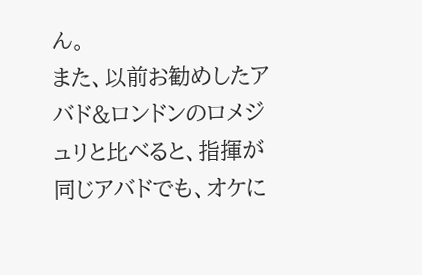ん。
また、以前お勧めしたアバド&ロンドンのロメジュリと比べると、指揮が同じアバドでも、オケに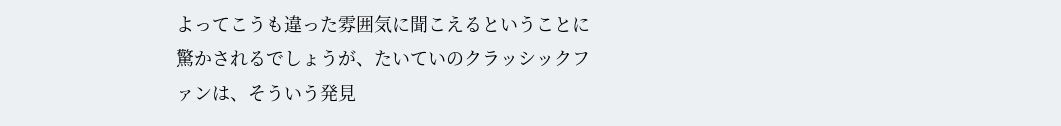よってこうも違った雰囲気に聞こえるということに驚かされるでしょうが、たいていのクラッシックファンは、そういう発見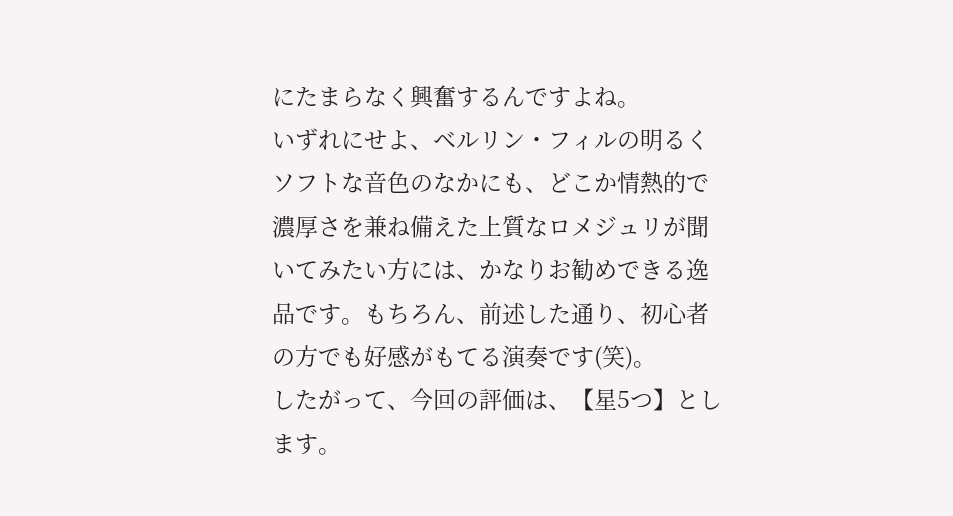にたまらなく興奮するんですよね。
いずれにせよ、ベルリン・フィルの明るくソフトな音色のなかにも、どこか情熱的で濃厚さを兼ね備えた上質なロメジュリが聞いてみたい方には、かなりお勧めできる逸品です。もちろん、前述した通り、初心者の方でも好感がもてる演奏です(笑)。
したがって、今回の評価は、【星5つ】とします。